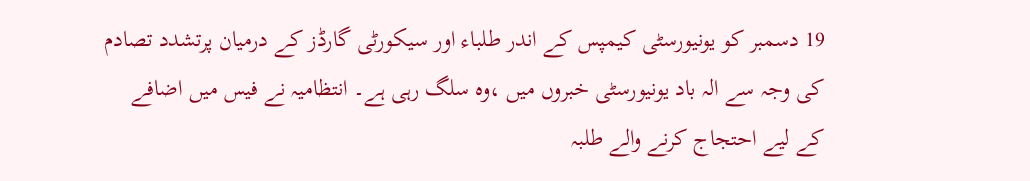19 دسمبر کو یونیورسٹی کیمپس کے اندر طلباء اور سیکورٹی گارڈز کے درمیان پرتشدد تصادم کی وجہ سے الہ باد یونیورسٹی خبروں میں ،وہ سلگ رہی ہے۔ انتظامیہ نے فیس میں اضافے کے لیے احتجاج کرنے والے طلبہ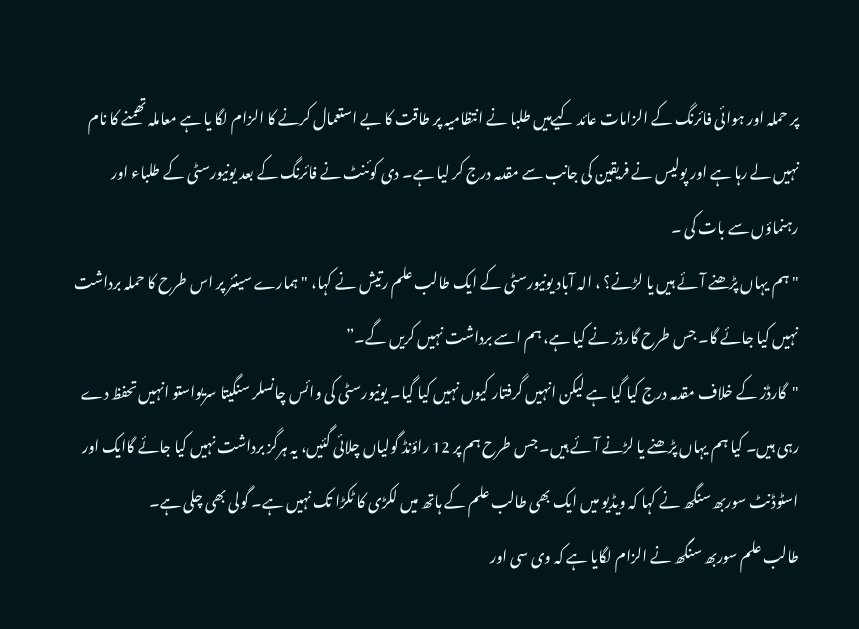پر حملہ اور ہوائی فائرنگ کے الزامات عائد کیےہیں طلبا نے انتظامیہ پر طاقت کا بے استعمال کرنے کا الزام لگا یا ہے معاملہ تھمنے کا نام نہیں لے رہا ہے اور پولیس نے فریقین کی جانب سے مقدمہ درج کر لیا ہے۔ دی کوئنٹ نے فائرنگ کے بعد یونیورسٹی کے طلباء اور رہنماؤں سے بات کی ۔
"ہم یہاں پڑھنے آئے ہیں یا لڑنے؟ ، الہ آباد یونیورسٹی کے ایک طالب علم رتیش نے کہا، "ہمارے سینئر پر اس طرح کا حملہ برداشت نہیں کیا جائے گا۔ جس طرح گارڈز نے کیا ہے، ہم اسے برداشت نہیں کریں گے۔”
"گارڈز کے خلاف مقدمہ درج کیا گیا ہے لیکن انہیں گرفتار کیوں نہیں کیا گیا۔ یونیورسٹی کی وائس چانسلر سنگیتا سریواستو انہیں تحفظ دے رہی ہیں۔ کیا ہم یہاں پڑھنے یا لڑنے آئے ہیں۔ جس طرح ہم پر 12 راؤنڈ گولیاں چلائی گئیں، یہ ہرگز برداشت نہیں کیا جائے گاایک اور اسٹوڈنٹ سوربھ سنگھ نے کہا کہ ویڈیو میں ایک بھی طالب علم کے ہاتھ میں لکڑی کا ٹکڑا تک نہیں ہے۔ گولی بھی چلی ہے۔
طالب علم سوربھ سنگھ نے الزام لگایا ہے کہ وی سی اور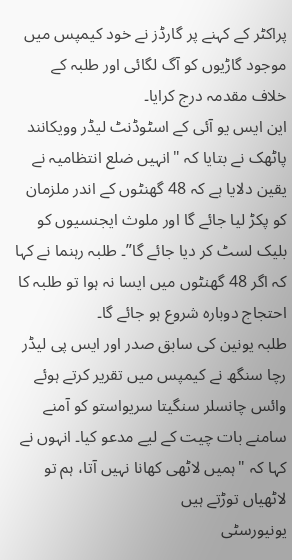پراکٹر کے کہنے پر گارڈز نے خود کیمپس میں موجود گاڑیوں کو آگ لگائی اور طلبہ کے خلاف مقدمہ درج کرایا۔
این ایس یو آئی کے اسٹوڈنٹ لیڈر وویکانند پاٹھک نے بتایا کہ "انہیں ضلع انتظامیہ نے یقین دلایا ہے کہ 48 گھنٹوں کے اندر ملزمان کو پکڑ لیا جائے گا اور ملوث ایجنسیوں کو بلیک لسٹ کر دیا جائے گا”۔ طلبہ رہنما نے کہا کہ اگر 48 گھنٹوں میں ایسا نہ ہوا تو طلبہ کا احتجاج دوبارہ شروع ہو جائے گا۔
طلبہ یونین کی سابق صدر اور ایس پی لیڈر رچا سنگھ نے کیمپس میں تقریر کرتے ہوئے وائس چانسلر سنگیتا سریواستو کو آمنے سامنے بات چیت کے لیے مدعو کیا۔ انہوں نے کہا کہ "ہمیں لاٹھی کھانا نہیں آتا، ہم تو لاٹھیاں توڑتے ہیں
یونیورسٹی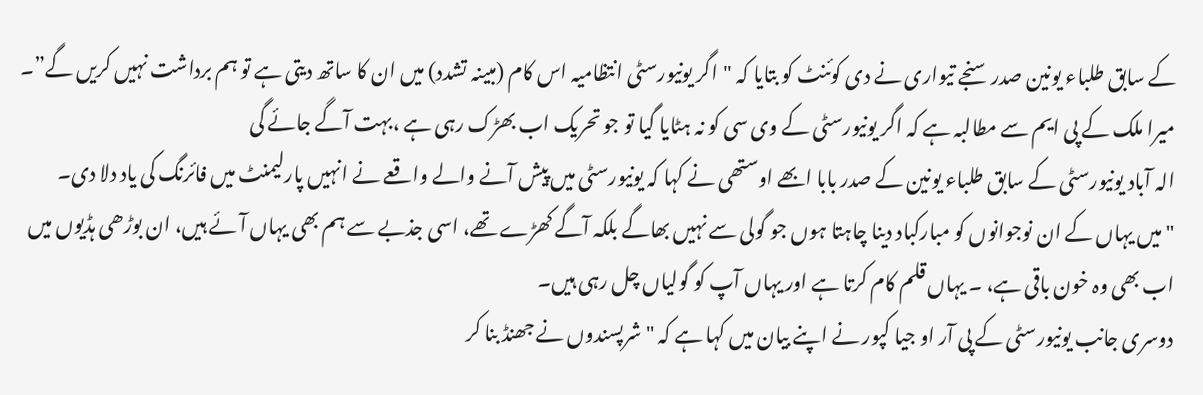کے سابق طلباء یونین صدر سنجے تیواری نے دی کوئنٹ کو بتایا کہ "اگر یونیورسٹی انتظامیہ اس کام (مبینہ تشدد) میں ان کا ساتھ دیتی ہے تو ہم برداشت نہیں کریں گے”۔ میرا ملک کے پی ایم سے مطالبہ ہے کہ اگر یونیورسٹی کے وی سی کو نہ ہٹایا گیا تو جو تحریک اب بھڑک رہی ہے ،بہت آگے جائے گی
الہ آباد یونیورسٹی کے سابق طلباء یونین کے صدر بابا ابھے اوستھی نے کہا کہ یونیورسٹی میں پیش آنے والے واقعے نے انہیں پارلیمنٹ میں فائرنگ کی یاد دلا دی۔
"میں یہاں کے ان نوجوانوں کو مبارکباد دینا چاہتا ہوں جو گولی سے نہیں بھاگے بلکہ آگے کھڑے تھے، اسی جذبے سے ہم بھی یہاں آئے ہیں، ان بوڑھی ہڈیوں میں اب بھی وہ خون باقی ہے، ۔ یہاں قلم کام کرتا ہے اور یہاں آپ کو گولیاں چل رہی ہیں۔
دوسری جانب یونیورسٹی کے پی آر او جیا کپور نے اپنے بیان میں کہا ہے کہ "شرپسندوں نے جھنڈ بنا کر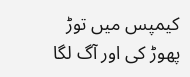کیمپس میں توڑ پھوڑ کی اور آگ لگا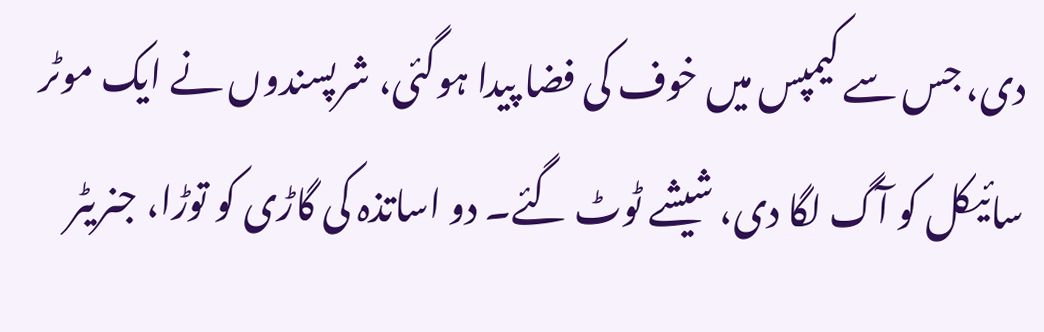دی، جس سے کیمپس میں خوف کی فضا پیدا ہوگئی، شرپسندوں نے ایک موٹر سائیکل کو آگ لگا دی، شیشے ٹوٹ گئے۔ دو اساتذہ کی گاڑی کو توڑا، جنریٹر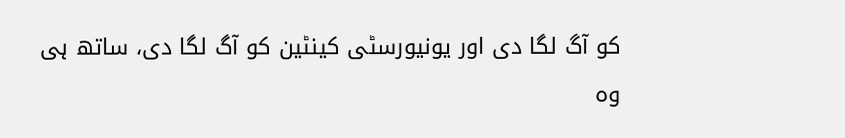کو آگ لگا دی اور یونیورسٹی کینٹین کو آگ لگا دی، ساتھ ہی وہ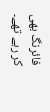فائرنگ بھی کر رہے تھے۔